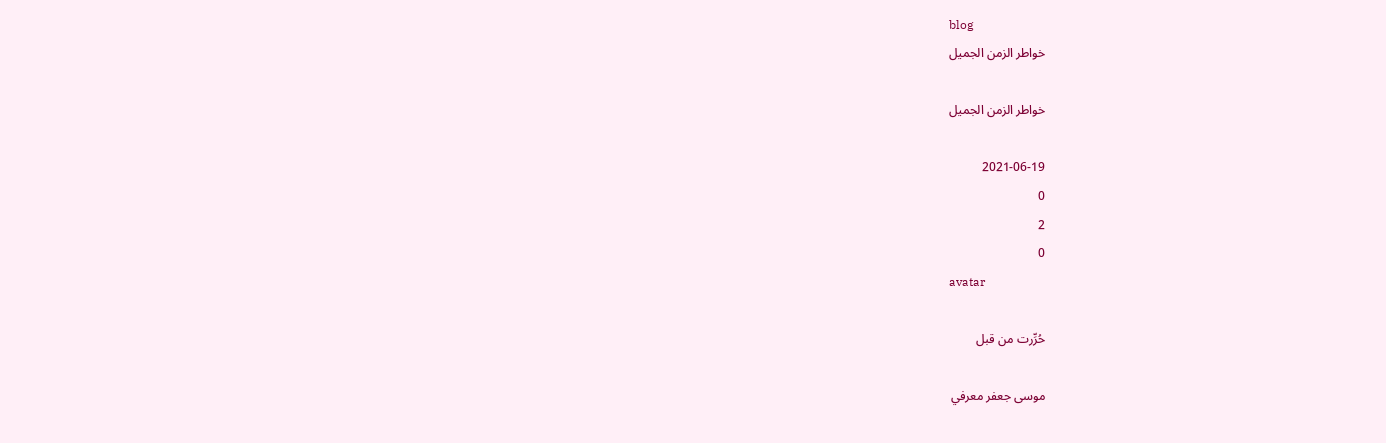blog
خواطر الزمن الجميل

خواطر الزمن الجميل

2021-06-19
0
2
0
avatar

حُرِّرت من قبل

موسى جعفر معرفي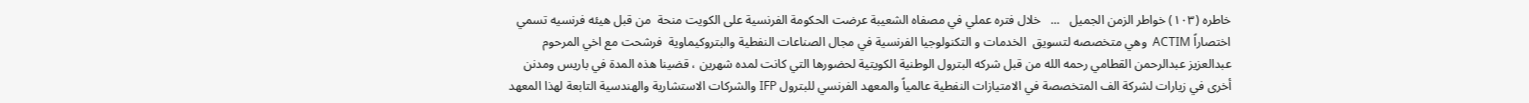خاطره (١٠٣) خواطر الزمن الجميل   ...   خلال فتره عملي في مصفاه الشعيبة عرضت الحكومة الفرنسية على الكويت منحة  من قبل هيئه فرنسيه تسمي اختصاراً ACTIM  وهي متخصصه لتسويق  الخدمات و التكنولوجيا الفرنسية في مجال الصناعات النفطية والبتروكيماوية  فرشحت مع اخي المرحوم عبدالعزيز عبدالرحمن القطامي رحمه الله من قبل شركه البترول الوطنية الكويتية لحضورها التي كانت لمده شهرين ، قضينا هذه المدة في باريس ومدنن أخرى في زيارات لشركة الف المتخصصة في الامتيازات النفطية عالمياً والمعهد الفرنسي للبترول IFP والشركات الاستشارية والهندسية التابعة لهذا المعهد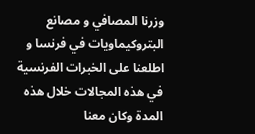وزرنا المصافي و مصانع البتروكيماويات في فرنسا و اطلعنا على الخبرات الفرنسية في هذه المجالات خلال هذه المدة وكان معنا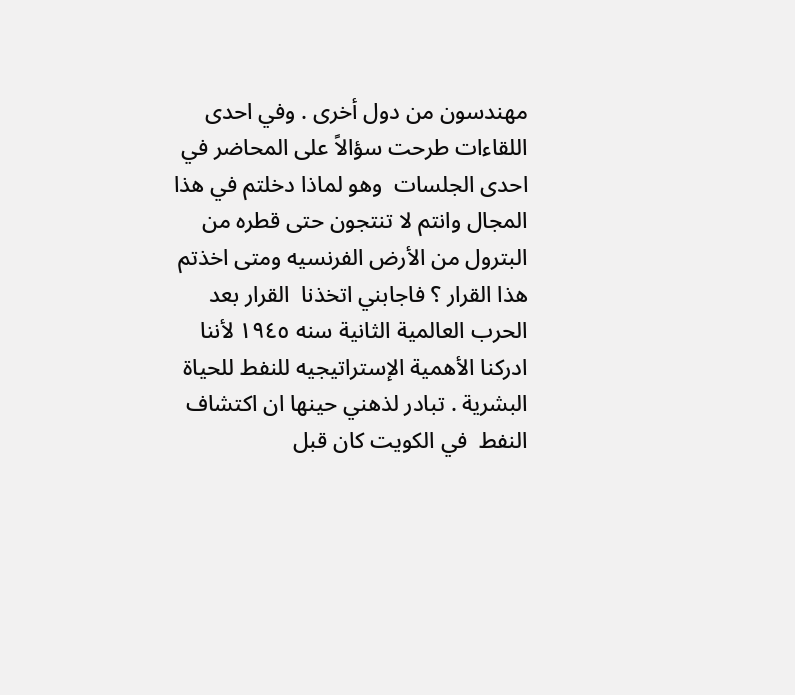مهندسون من دول أخرى . وفي احدى اللقاءات طرحت سؤالاً على المحاضر في احدى الجلسات  وهو لماذا دخلتم في هذا المجال وانتم لا تنتجون حتى قطره من البترول من الأرض الفرنسيه ومتى اخذتم هذا القرار ؟ فاجابني اتخذنا  القرار بعد الحرب العالمية الثانية سنه ١٩٤٥ لأننا ادركنا الأهمية الإستراتيجيه للنفط للحياة البشرية . تبادر لذهني حينها ان اكتشاف النفط  في الكويت كان قبل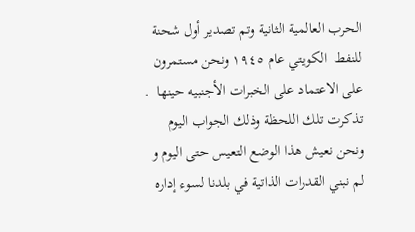الحرب العالمية الثانية وتم تصدير أول شحنة للنفط  الكويتي عام ١٩٤٥ ونحن مستمرون على الاعتماد على الخبرات الأجنبيه حينها  . تذكرت تلك اللحظة وذلك الجواب اليوم ونحن نعيش هذا الوضع التعيس حتى اليوم و لم نبني القدرات الذاتية في بلدنا لسوء إداره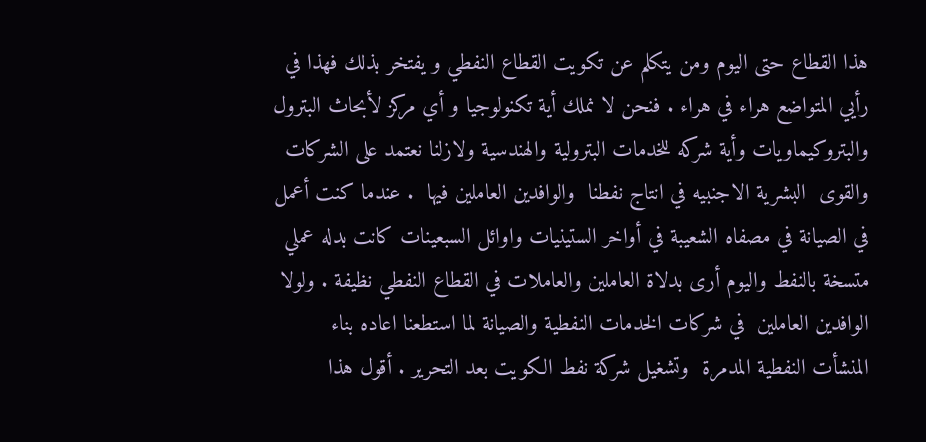هذا القطاع حتى اليوم ومن يتكلم عن تكويت القطاع النفطي و يفتخر بذلك فهذا في رأيي المتواضع هراء في هراء . فنحن لا نملك أية تكنولوجيا و أي مركز لأبحاث البترول والبتروكيماويات وأية شركه للخدمات البترولية والهندسية ولازلنا نعتمد على الشركات والقوى  البشرية الاجنبيه في انتاج نفطنا  والوافدين العاملين فيها  . عندما كنت أعمل في الصيانة في مصفاه الشعيبة في أواخر الستينيات واوائل السبعينات كانت بدله عملي متسخة بالنفط واليوم أرى بدلاة العاملين والعاملات في القطاع النفطي نظيفة . ولولا الوافدين العاملين  في شركات الخدمات النفطية والصيانة لما استطعنا اعاده بناء المنشأت النفطية المدمرة  وتشغيل شركة نفط الكويت بعد التحرير . أقول هذا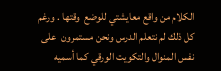الكلام من واقع معايشتي للوضع  وقتها . ورغم كل ذلك لم نتعلم الدرس ونحن مستمرون  على نفس المنوال والتكويت الورقي كما أسميه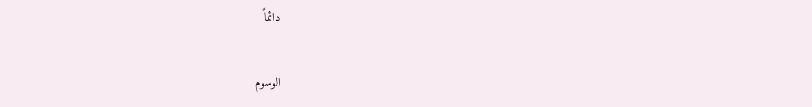دائماً

الوسوم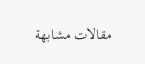مقالات مشابهة